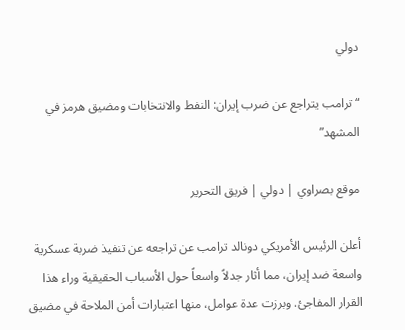دولي

“ترامب يتراجع عن ضرب إيران: النفط والانتخابات ومضيق هرمز في المشهد”

موقع بصراوي | دولي | فريق التحرير

أعلن الرئيس الأمريكي دونالد ترامب عن تراجعه عن تنفيذ ضربة عسكرية واسعة ضد إيران، مما أثار جدلاً واسعاً حول الأسباب الحقيقية وراء هذا القرار المفاجئ. وبرزت عدة عوامل، منها اعتبارات أمن الملاحة في مضيق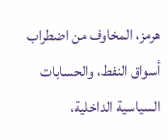هرمز، المخاوف من اضطراب أسواق النفط، والحسابات السياسية الداخلية،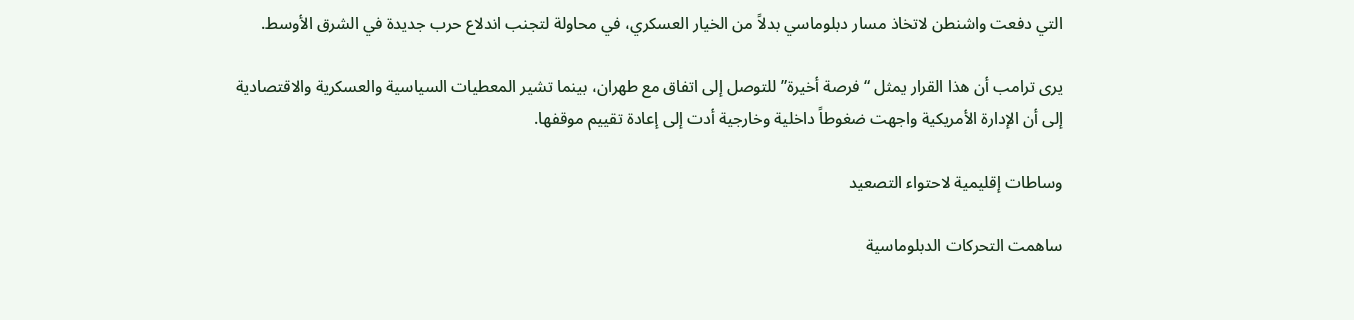التي دفعت واشنطن لاتخاذ مسار دبلوماسي بدلاً من الخيار العسكري، في محاولة لتجنب اندلاع حرب جديدة في الشرق الأوسط.

يرى ترامب أن هذا القرار يمثل “فرصة أخيرة” للتوصل إلى اتفاق مع طهران، بينما تشير المعطيات السياسية والعسكرية والاقتصادية إلى أن الإدارة الأمريكية واجهت ضغوطاً داخلية وخارجية أدت إلى إعادة تقييم موقفها.

وساطات إقليمية لاحتواء التصعيد

ساهمت التحركات الدبلوماسية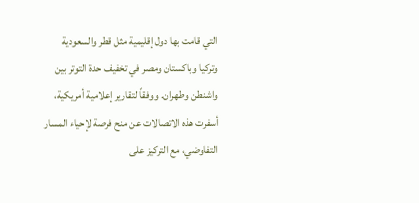التي قامت بها دول إقليمية مثل قطر والسعودية وتركيا وباكستان ومصر في تخفيف حدة التوتر بين واشنطن وطهران. ووفقاً لتقارير إعلامية أمريكية، أسفرت هذه الاتصالات عن منح فرصة لإحياء المسار التفاوضي، مع التركيز على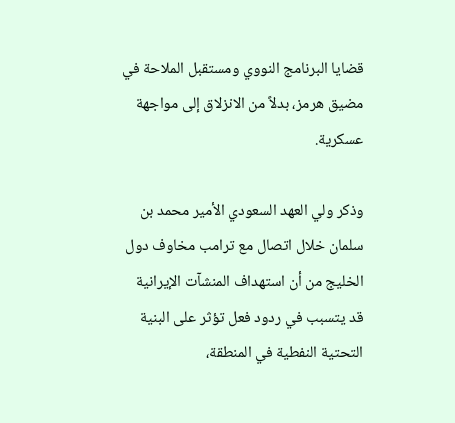قضايا البرنامج النووي ومستقبل الملاحة في مضيق هرمز، بدلاً من الانزلاق إلى مواجهة عسكرية.

وذكر ولي العهد السعودي الأمير محمد بن سلمان خلال اتصال مع ترامب مخاوف دول الخليج من أن استهداف المنشآت الإيرانية قد يتسبب في ردود فعل تؤثر على البنية التحتية النفطية في المنطقة،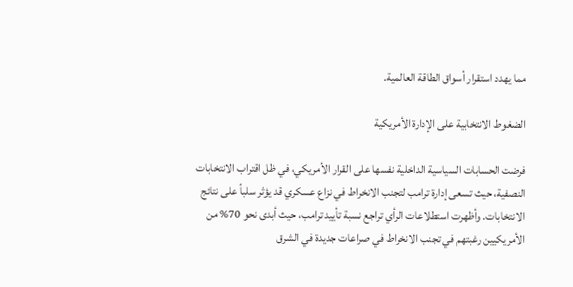مما يهدد استقرار أسواق الطاقة العالمية.

الضغوط الانتخابية على الإدارة الأمريكية

فرضت الحسابات السياسية الداخلية نفسها على القرار الأمريكي، في ظل اقتراب الانتخابات النصفية، حيث تسعى إدارة ترامب لتجنب الانخراط في نزاع عسكري قد يؤثر سلباً على نتائج الانتخابات. وأظهرت استطلاعات الرأي تراجع نسبة تأييد ترامب، حيث أبدى نحو 70% من الأمريكيين رغبتهم في تجنب الانخراط في صراعات جديدة في الشرق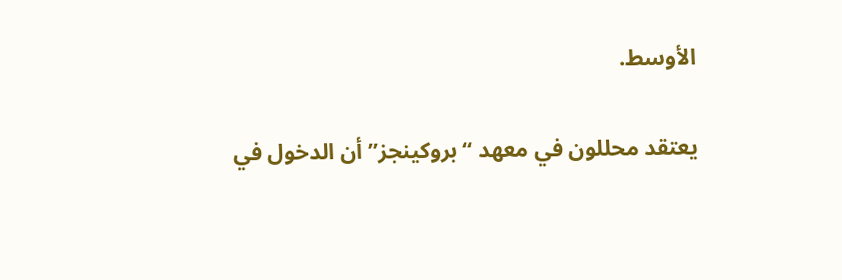الأوسط.

يعتقد محللون في معهد “بروكينجز” أن الدخول في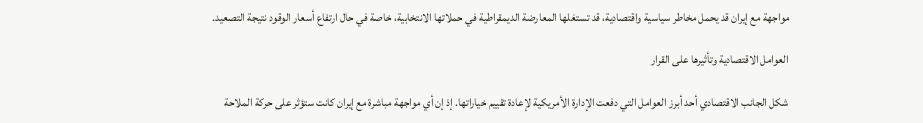مواجهة مع إيران قد يحمل مخاطر سياسية واقتصادية، قد تستغلها المعارضة الديمقراطية في حملاتها الانتخابية، خاصة في حال ارتفاع أسعار الوقود نتيجة التصعيد.

العوامل الاقتصادية وتأثيرها على القرار

شكل الجانب الاقتصادي أحد أبرز العوامل التي دفعت الإدارة الأمريكية لإعادة تقييم خياراتها. إذ إن أي مواجهة مباشرة مع إيران كانت ستؤثر على حركة الملاحة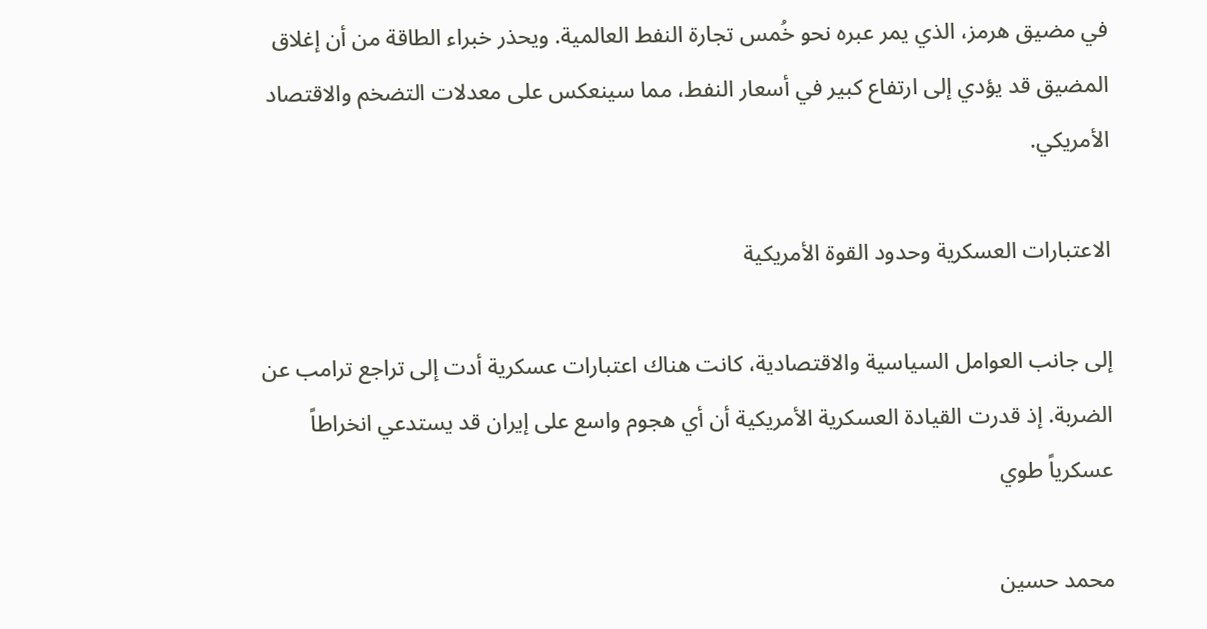في مضيق هرمز، الذي يمر عبره نحو خُمس تجارة النفط العالمية. ويحذر خبراء الطاقة من أن إغلاق المضيق قد يؤدي إلى ارتفاع كبير في أسعار النفط، مما سينعكس على معدلات التضخم والاقتصاد الأمريكي.

الاعتبارات العسكرية وحدود القوة الأمريكية

إلى جانب العوامل السياسية والاقتصادية، كانت هناك اعتبارات عسكرية أدت إلى تراجع ترامب عن الضربة. إذ قدرت القيادة العسكرية الأمريكية أن أي هجوم واسع على إيران قد يستدعي انخراطاً عسكرياً طوي

محمد حسين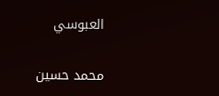العبوسي

محمد حسين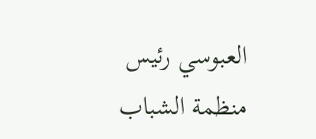العبوسي رئيس منظمة الشباب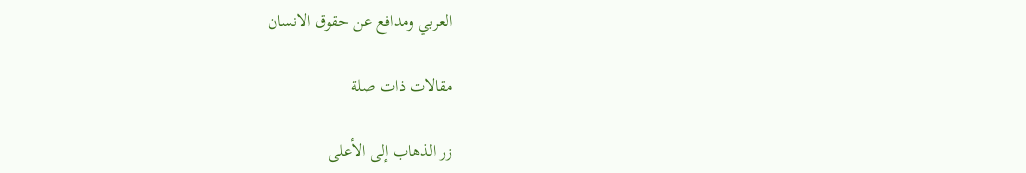العربي ومدافع عن حقوق الانسان

مقالات ذات صلة

زر الذهاب إلى الأعلى